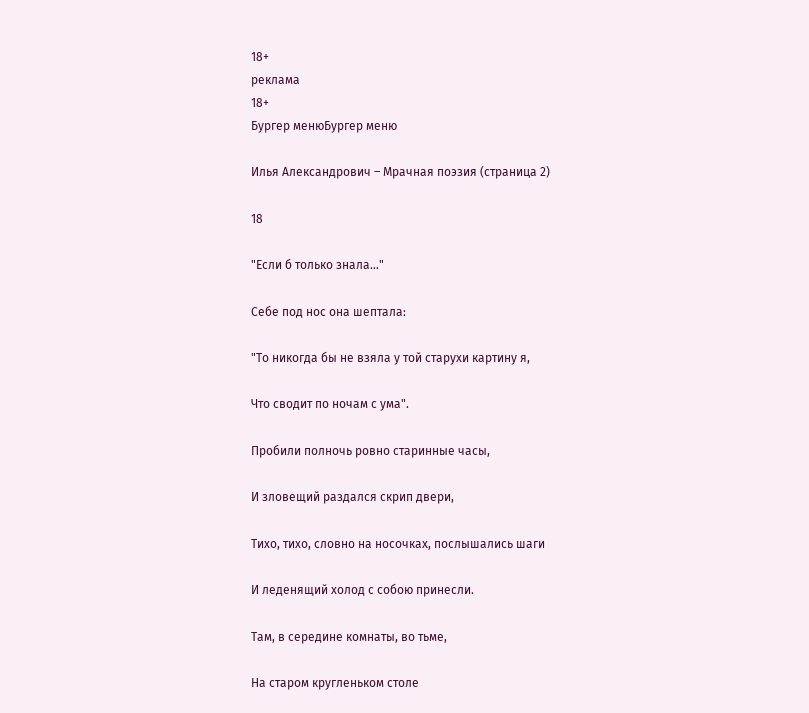18+
реклама
18+
Бургер менюБургер меню

Илья Александрович – Мрачная поэзия (страница 2)

18

"Если б только знала…"

Себе под нос она шептала:

"То никогда бы не взяла у той старухи картину я,

Что сводит по ночам с ума".

Пробили полночь ровно старинные часы,

И зловещий раздался скрип двери,

Тихо, тихо, словно на носочках, послышались шаги

И леденящий холод с собою принесли.

Там, в середине комнаты, во тьме,

На старом кругленьком столе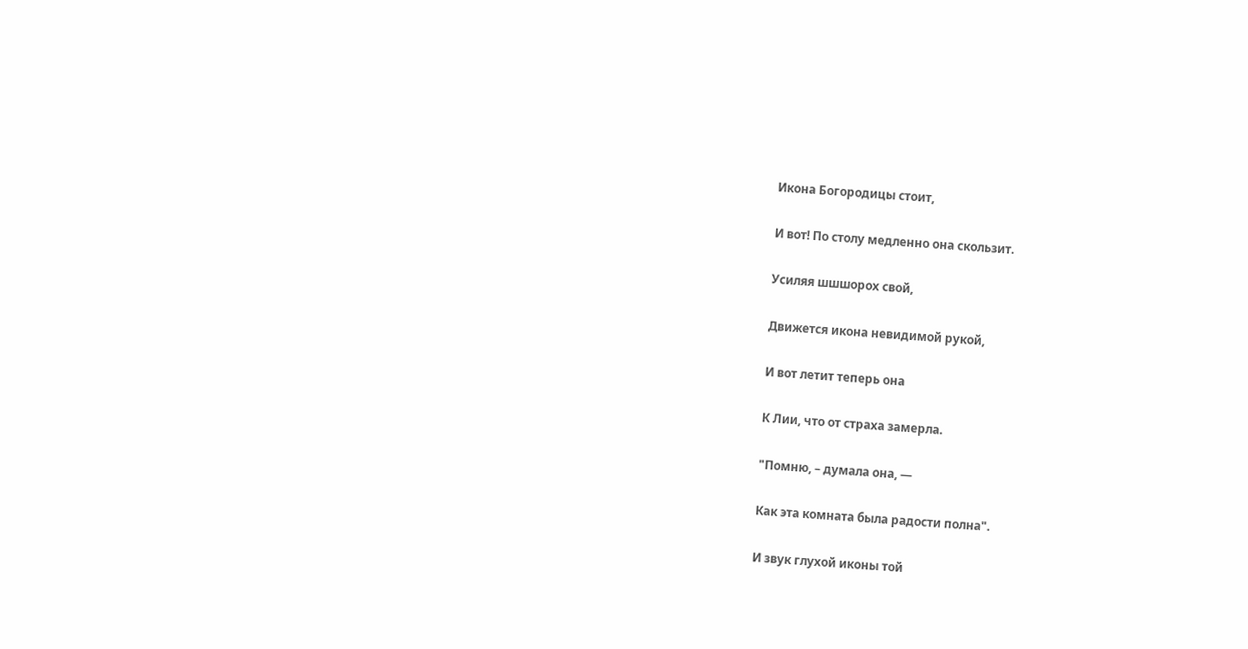Икона Богородицы стоит,

И вот! По столу медленно она скользит.

Усиляя шшшорох свой,

Движется икона невидимой рукой,

И вот летит теперь она

К Лии, что от страха замерла.

"Помню, – думала она, —

Как эта комната была радости полна".

И звук глухой иконы той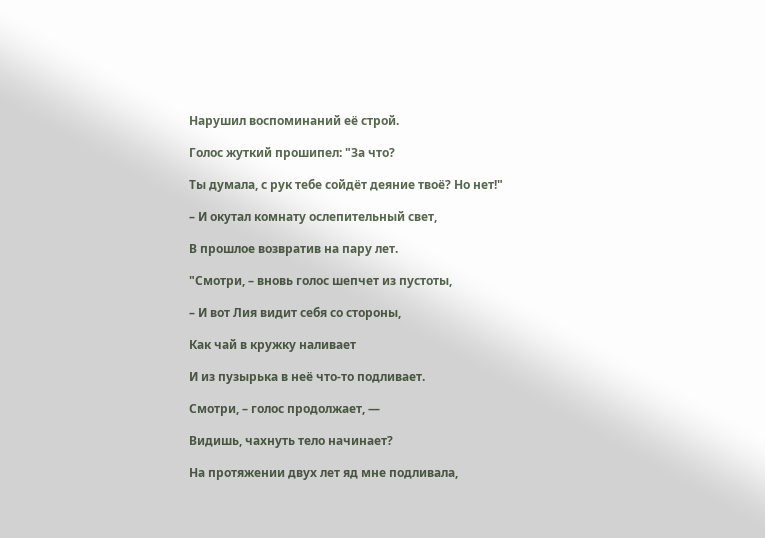Нарушил воспоминаний её строй.

Голос жуткий прошипел: "За что?

Ты думала, с рук тебе сойдёт деяние твоё? Но нет!"

– И окутал комнату ослепительный свет,

В прошлое возвратив на пару лет.

"Смотри, – вновь голос шепчет из пустоты,

– И вот Лия видит себя со стороны,

Как чай в кружку наливает

И из пузырька в неё что-то подливает.

Смотри, – голос продолжает, —

Видишь, чахнуть тело начинает?

На протяжении двух лет яд мне подливала,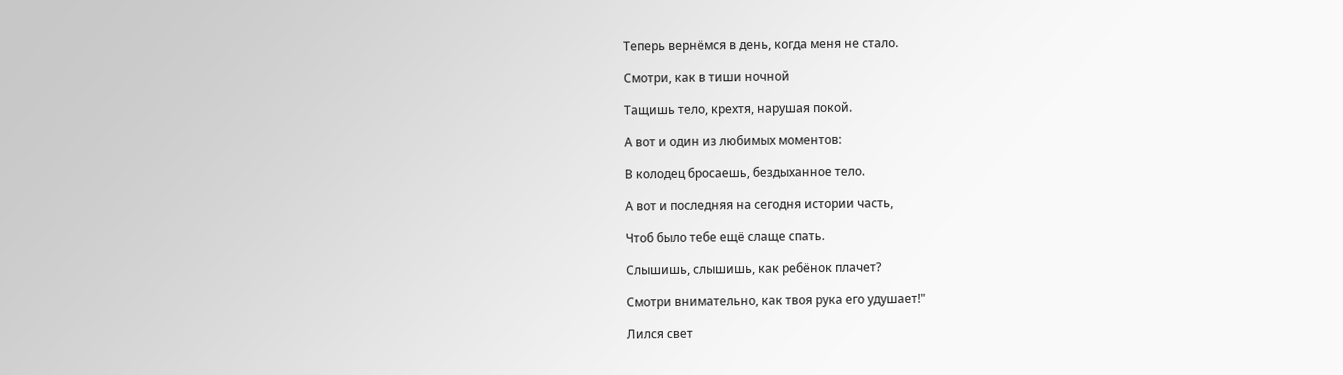Теперь вернёмся в день, когда меня не стало.

Смотри, как в тиши ночной

Тащишь тело, крехтя, нарушая покой.

А вот и один из любимых моментов:

В колодец бросаешь, бездыханное тело.

А вот и последняя на сегодня истории часть,

Чтоб было тебе ещё слаще спать.

Слышишь, слышишь, как ребёнок плачет?

Смотри внимательно, как твоя рука его удушает!"

Лился свет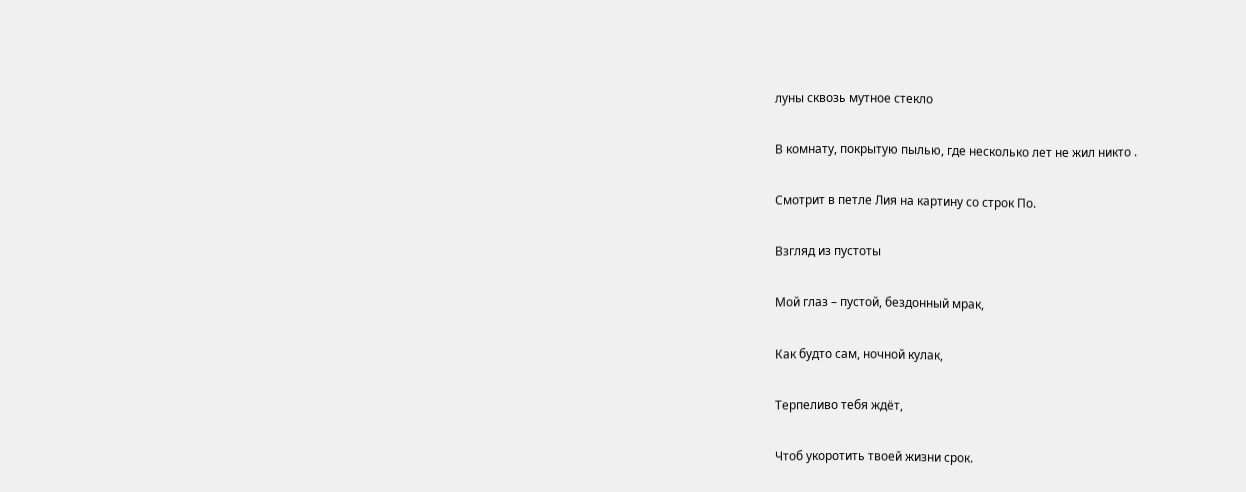луны сквозь мутное стекло

В комнату, покрытую пылью, где несколько лет не жил никто .

Смотрит в петле Лия на картину со строк По.

Взгляд из пустоты

Мой глаз – пустой, бездонный мрак,

Как будто сам, ночной кулак,

Терпеливо тебя ждёт,

Чтоб укоротить твоей жизни срок.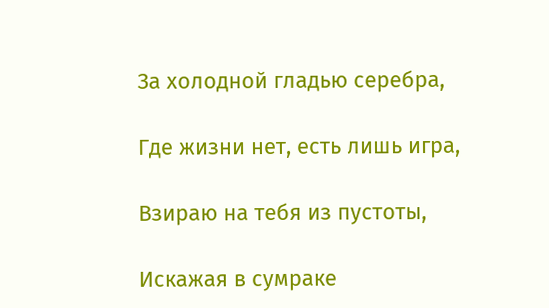За холодной гладью серебра,

Где жизни нет, есть лишь игра,

Взираю на тебя из пустоты,

Искажая в сумраке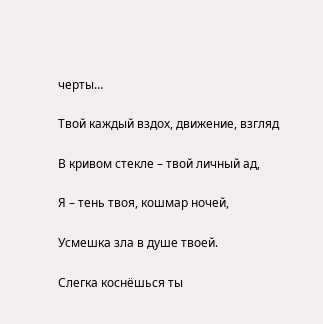черты…

Твой каждый вздох, движение, взгляд

В кривом стекле – твой личный ад,

Я – тень твоя, кошмар ночей,

Усмешка зла в душе твоей.

Слегка коснёшься ты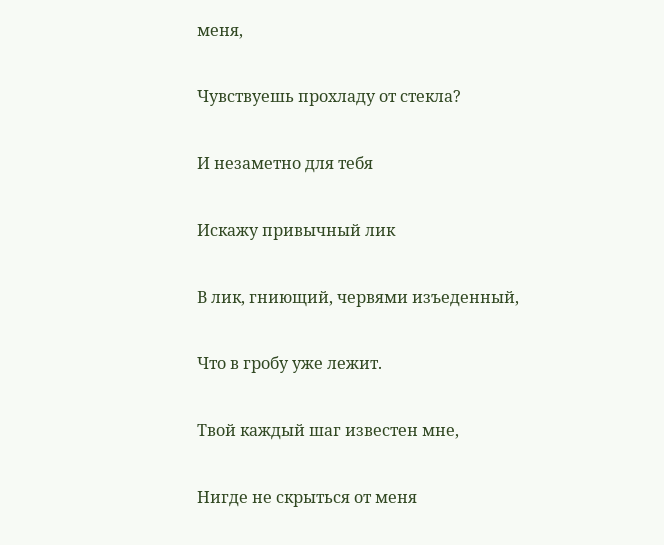меня,

Чувствуешь прохладу от стекла?

И незаметно для тебя

Искажу привычный лик

В лик, гниющий, червями изъеденный,

Что в гробу уже лежит.

Твой каждый шаг известен мне,

Нигде не скрыться от меня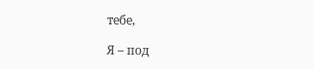тебе,

Я – под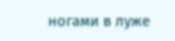ногами в луже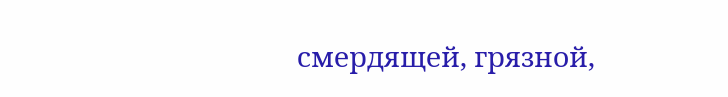смердящей, грязной,